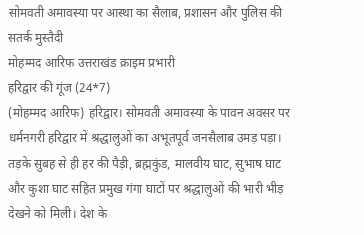सोमवती अमावस्या पर आस्था का सैलाब, प्रशासन और पुलिस की सतर्क मुस्तैदी
मोहम्मद आरिफ उत्तराखंड क्राइम प्रभारी
हरिद्वार की गूंज (24*7)
(मोहम्मद आरिफ) हरिद्वार। सोमवती अमावस्या के पावन अवसर पर धर्मनगरी हरिद्वार में श्रद्धालुओं का अभूतपूर्व जनसैलाब उमड़ पड़ा। तड़के सुबह से ही हर की पैड़ी, ब्रह्मकुंड, मालवीय घाट, सुभाष घाट और कुशा घाट सहित प्रमुख गंगा घाटों पर श्रद्धालुओं की भारी भीड़ देखने को मिली। देश के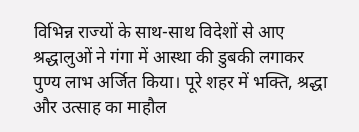विभिन्न राज्यों के साथ-साथ विदेशों से आए श्रद्धालुओं ने गंगा में आस्था की डुबकी लगाकर पुण्य लाभ अर्जित किया। पूरे शहर में भक्ति, श्रद्धा और उत्साह का माहौल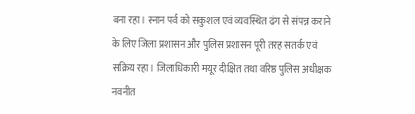बना रहा। स्नान पर्व को सकुशल एवं व्यवस्थित ढंग से संपन्न कराने के लिए जिला प्रशासन और पुलिस प्रशासन पूरी तरह सतर्क एवं सक्रिय रहा। जिलाधिकारी मयूर दीक्षित तथा वरिष्ठ पुलिस अधीक्षक नवनीत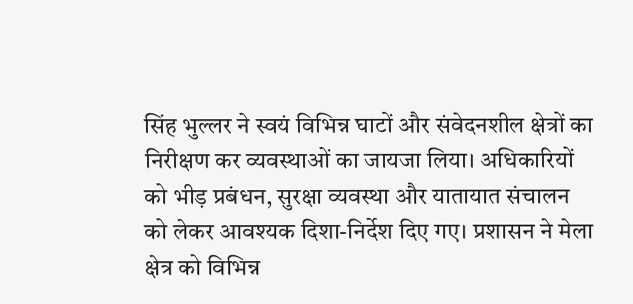सिंह भुल्लर ने स्वयं विभिन्न घाटों और संवेदनशील क्षेत्रों का निरीक्षण कर व्यवस्थाओं का जायजा लिया। अधिकारियों को भीड़ प्रबंधन, सुरक्षा व्यवस्था और यातायात संचालन को लेकर आवश्यक दिशा-निर्देश दिए गए। प्रशासन ने मेला क्षेत्र को विभिन्न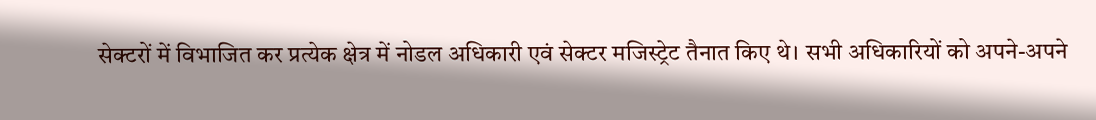सेक्टरों में विभाजित कर प्रत्येक क्षेत्र में नोडल अधिकारी एवं सेक्टर मजिस्ट्रेट तैनात किए थे। सभी अधिकारियों को अपने-अपने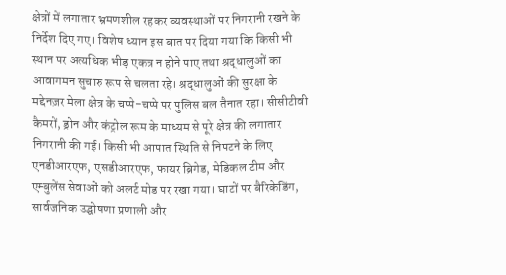क्षेत्रों में लगातार भ्रमणशील रहकर व्यवस्थाओं पर निगरानी रखने के निर्देश दिए गए। विशेष ध्यान इस बात पर दिया गया कि किसी भी स्थान पर अत्यधिक भीड़ एकत्र न होने पाए तथा श्रद्धालुओं का आवागमन सुचारु रूप से चलता रहे। श्रद्धालुओं की सुरक्षा के मद्देनज़र मेला क्षेत्र के चप्पे-चप्पे पर पुलिस बल तैनात रहा। सीसीटीवी कैमरों, ड्रोन और कंट्रोल रूम के माध्यम से पूरे क्षेत्र की लगातार निगरानी की गई। किसी भी आपात स्थिति से निपटने के लिए एनडीआरएफ, एसडीआरएफ, फायर ब्रिगेड, मेडिकल टीम और एम्बुलेंस सेवाओं को अलर्ट मोड पर रखा गया। घाटों पर बैरिकेडिंग, सार्वजनिक उद्घोषणा प्रणाली और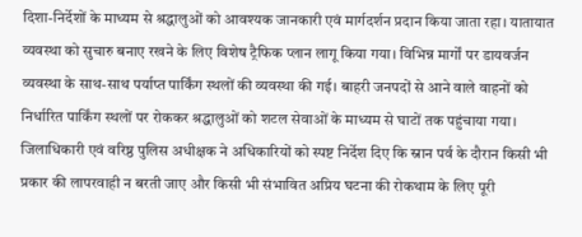दिशा-निर्देशों के माध्यम से श्रद्धालुओं को आवश्यक जानकारी एवं मार्गदर्शन प्रदान किया जाता रहा। यातायात व्यवस्था को सुचारु बनाए रखने के लिए विशेष ट्रैफिक प्लान लागू किया गया। विभिन्न मार्गों पर डायवर्जन व्यवस्था के साथ-साथ पर्याप्त पार्किंग स्थलों की व्यवस्था की गई। बाहरी जनपदों से आने वाले वाहनों को निर्धारित पार्किंग स्थलों पर रोककर श्रद्धालुओं को शटल सेवाओं के माध्यम से घाटों तक पहुंचाया गया। जिलाधिकारी एवं वरिष्ठ पुलिस अधीक्षक ने अधिकारियों को स्पष्ट निर्देश दिए कि स्नान पर्व के दौरान किसी भी प्रकार की लापरवाही न बरती जाए और किसी भी संभावित अप्रिय घटना की रोकथाम के लिए पूरी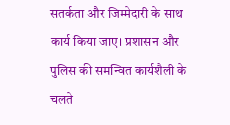सतर्कता और जिम्मेदारी के साथ कार्य किया जाए। प्रशासन और पुलिस की समन्वित कार्यशैली के चलते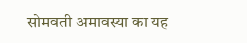सोमवती अमावस्या का यह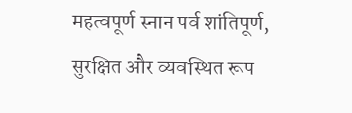महत्वपूर्ण स्नान पर्व शांतिपूर्ण, सुरक्षित और व्यवस्थित रूप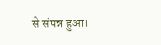से संपन्न हुआ।